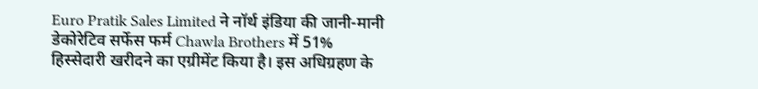Euro Pratik Sales Limited ने नॉर्थ इंडिया की जानी-मानी डेकोरेटिव सर्फेस फर्म Chawla Brothers में 51% हिस्सेदारी खरीदने का एग्रीमेंट किया है। इस अधिग्रहण के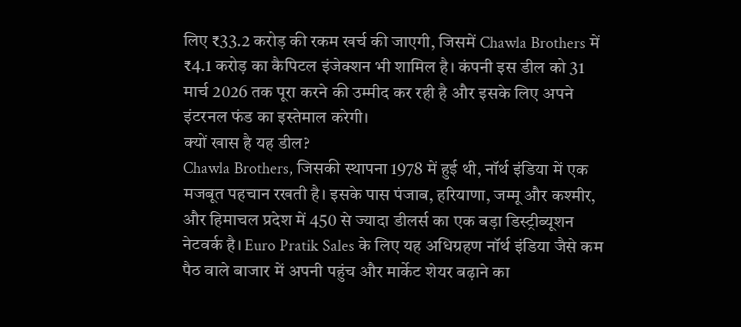लिए ₹33.2 करोड़ की रकम खर्च की जाएगी, जिसमें Chawla Brothers में ₹4.1 करोड़ का कैपिटल इंजेक्शन भी शामिल है। कंपनी इस डील को 31 मार्च 2026 तक पूरा करने की उम्मीद कर रही है और इसके लिए अपने इंटरनल फंड का इस्तेमाल करेगी।
क्यों खास है यह डील?
Chawla Brothers, जिसकी स्थापना 1978 में हुई थी, नॉर्थ इंडिया में एक मजबूत पहचान रखती है। इसके पास पंजाब, हरियाणा, जम्मू और कश्मीर, और हिमाचल प्रदेश में 450 से ज्यादा डीलर्स का एक बड़ा डिस्ट्रीब्यूशन नेटवर्क है। Euro Pratik Sales के लिए यह अधिग्रहण नॉर्थ इंडिया जैसे कम पैठ वाले बाजार में अपनी पहुंच और मार्केट शेयर बढ़ाने का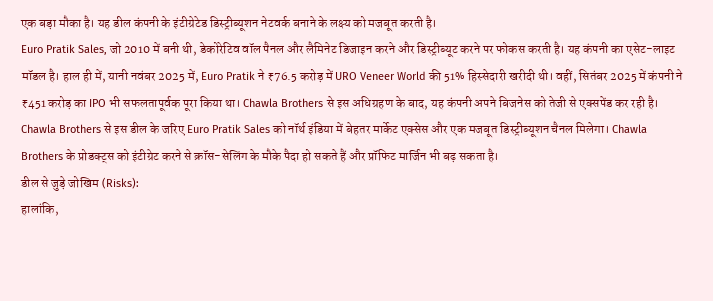एक बड़ा मौका है। यह डील कंपनी के इंटीग्रेटेड डिस्ट्रीब्यूशन नेटवर्क बनाने के लक्ष्य को मजबूत करती है।
Euro Pratik Sales, जो 2010 में बनी थी, डेकोरेटिव वॉल पैनल और लैमिनेट डिजाइन करने और डिस्ट्रीब्यूट करने पर फोकस करती है। यह कंपनी का एसेट-लाइट मॉडल है। हाल ही में, यानी नवंबर 2025 में, Euro Pratik ने ₹76.5 करोड़ में URO Veneer World की 51% हिस्सेदारी खरीदी थी। वहीं, सितंबर 2025 में कंपनी ने ₹451 करोड़ का IPO भी सफलतापूर्वक पूरा किया था। Chawla Brothers से इस अधिग्रहण के बाद, यह कंपनी अपने बिजनेस को तेजी से एक्सपेंड कर रही है।
Chawla Brothers से इस डील के जरिए Euro Pratik Sales को नॉर्थ इंडिया में बेहतर मार्केट एक्सेस और एक मजबूत डिस्ट्रीब्यूशन चैनल मिलेगा। Chawla Brothers के प्रोडक्ट्स को इंटीग्रेट करने से क्रॉस-सेलिंग के मौके पैदा हो सकते हैं और प्रॉफिट मार्जिन भी बढ़ सकता है।
डील से जुड़े जोखिम (Risks):
हालांकि,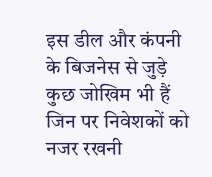इस डील और कंपनी के बिजनेस से जुड़े कुछ जोखिम भी हैं जिन पर निवेशकों को नजर रखनी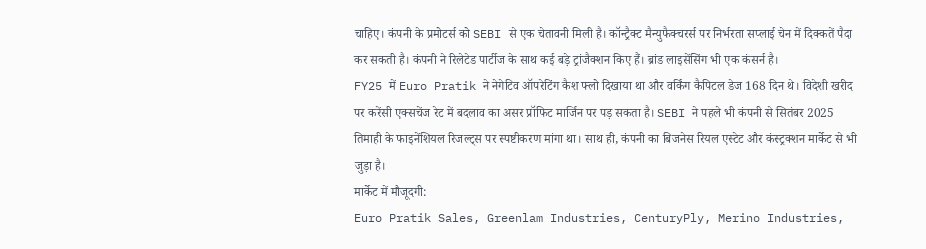चाहिए। कंपनी के प्रमोटर्स को SEBI से एक चेतावनी मिली है। कॉन्ट्रैक्ट मैन्युफैक्चरर्स पर निर्भरता सप्लाई चेन में दिक्कतें पैदा कर सकती है। कंपनी ने रिलेटेड पार्टीज के साथ कई बड़े ट्रांजैक्शन किए हैं। ब्रांड लाइसेंसिंग भी एक कंसर्न है।
FY25 में Euro Pratik ने नेगेटिव ऑपरेटिंग कैश फ्लो दिखाया था और वर्किंग कैपिटल डेज 168 दिन थे। विदेशी खरीद पर करेंसी एक्सचेंज रेट में बदलाव का असर प्रॉफिट मार्जिन पर पड़ सकता है। SEBI ने पहले भी कंपनी से सितंबर 2025 तिमाही के फाइनेंशियल रिजल्ट्स पर स्पष्टीकरण मांगा था। साथ ही, कंपनी का बिजनेस रियल एस्टेट और कंस्ट्रक्शन मार्केट से भी जुड़ा है।
मार्केट में मौजूदगी:
Euro Pratik Sales, Greenlam Industries, CenturyPly, Merino Industries,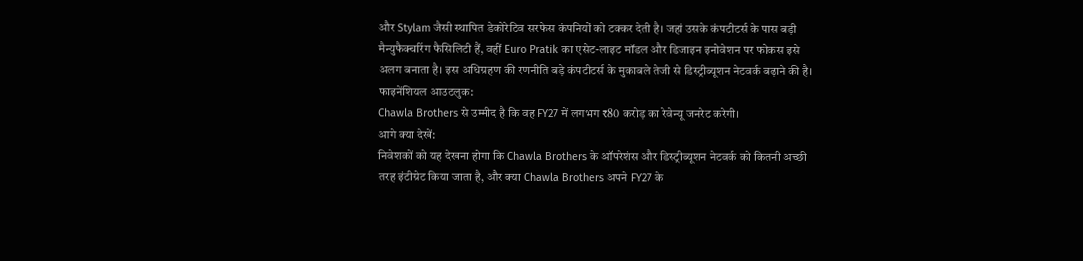और Stylam जैसी स्थापित डेकोरेटिव सरफेस कंपनियों को टक्कर देती है। जहां उसके कंपटीटर्स के पास बड़ी मैन्युफैक्चरिंग फैसिलिटी हैं, वहीं Euro Pratik का एसेट-लाइट मॉडल और डिजाइन इनोवेशन पर फोकस इसे अलग बनाता है। इस अधिग्रहण की रणनीति बड़े कंपटीटर्स के मुकाबले तेजी से डिस्ट्रीब्यूशन नेटवर्क बढ़ाने की है।
फाइनेंशियल आउटलुक:
Chawla Brothers से उम्मीद है कि वह FY27 में लगभग ₹80 करोड़ का रेवेन्यू जनरेट करेगी।
आगे क्या देखें:
निवेशकों को यह देखना होगा कि Chawla Brothers के ऑपरेशंस और डिस्ट्रीब्यूशन नेटवर्क को कितनी अच्छी तरह इंटीग्रेट किया जाता है, और क्या Chawla Brothers अपने FY27 के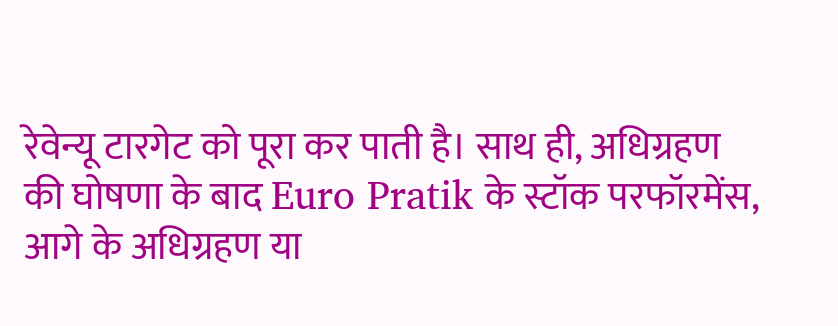रेवेन्यू टारगेट को पूरा कर पाती है। साथ ही, अधिग्रहण की घोषणा के बाद Euro Pratik के स्टॉक परफॉरमेंस, आगे के अधिग्रहण या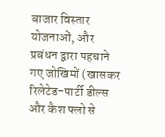बाजार विस्तार योजनाओं, और प्रबंधन द्वारा पहचाने गए जोखिमों (खासकर रिलेटेड-पार्टी डील्स और कैश फ्लो से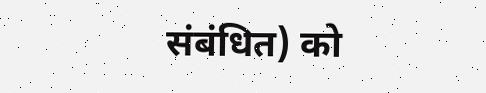संबंधित) को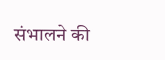संभालने की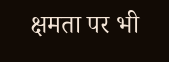क्षमता पर भी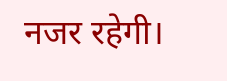नजर रहेगी।